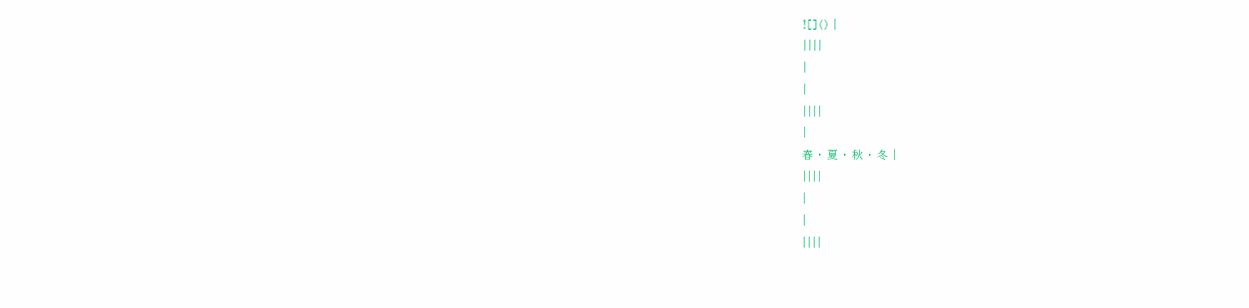![]() |
||||
|
|
||||
|
春 ・ 夏 ・ 秋 ・ 冬 |
||||
|
|
||||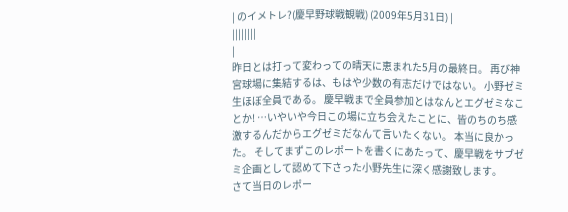| のイメトレ?(慶早野球戦観戦) (2009年5月31日) |
||||||||
|
昨日とは打って変わっての晴天に恵まれた5月の最終日。 再び神宮球場に集結するは、もはや少数の有志だけではない。 小野ゼミ生ほぼ全員である。 慶早戦まで全員参加とはなんとエグゼミなことか! …いやいや今日この場に立ち会えたことに、皆のちのち感激するんだからエグゼミだなんて言いたくない。 本当に良かった。 そしてまずこのレポートを書くにあたって、慶早戦をサブゼミ企画として認めて下さった小野先生に深く感謝致します。
さて当日のレポー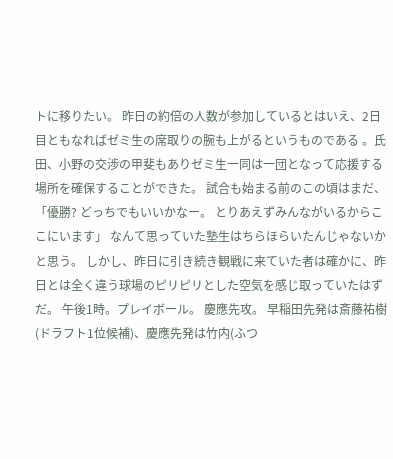トに移りたい。 昨日の約倍の人数が参加しているとはいえ、2日目ともなればゼミ生の席取りの腕も上がるというものである 。氏田、小野の交渉の甲斐もありゼミ生一同は一団となって応援する場所を確保することができた。 試合も始まる前のこの頃はまだ、「優勝? どっちでもいいかなー。 とりあえずみんながいるからここにいます」 なんて思っていた塾生はちらほらいたんじゃないかと思う。 しかし、昨日に引き続き観戦に来ていた者は確かに、昨日とは全く違う球場のピリピリとした空気を感じ取っていたはずだ。 午後1時。プレイボール。 慶應先攻。 早稲田先発は斎藤祐樹(ドラフト1位候補)、慶應先発は竹内(ふつ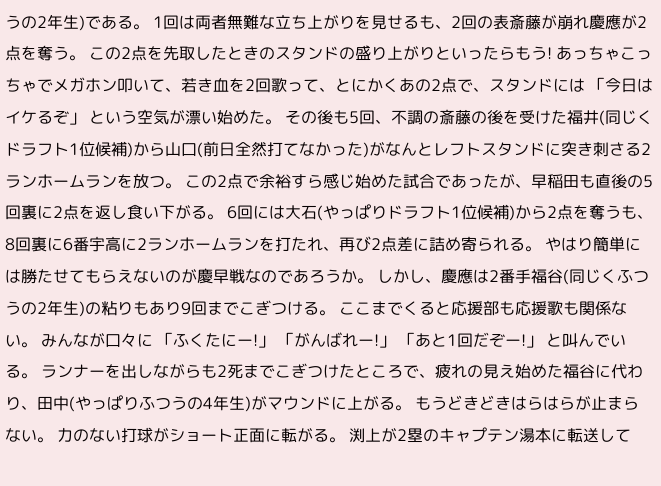うの2年生)である。 1回は両者無難な立ち上がりを見せるも、2回の表斎藤が崩れ慶應が2点を奪う。 この2点を先取したときのスタンドの盛り上がりといったらもう! あっちゃこっちゃでメガホン叩いて、若き血を2回歌って、とにかくあの2点で、スタンドには 「今日はイケるぞ」 という空気が漂い始めた。 その後も5回、不調の斎藤の後を受けた福井(同じくドラフト1位候補)から山口(前日全然打てなかった)がなんとレフトスタンドに突き刺さる2ランホームランを放つ。 この2点で余裕すら感じ始めた試合であったが、早稲田も直後の5回裏に2点を返し食い下がる。 6回には大石(やっぱりドラフト1位候補)から2点を奪うも、8回裏に6番宇高に2ランホームランを打たれ、再び2点差に詰め寄られる。 やはり簡単には勝たせてもらえないのが慶早戦なのであろうか。 しかし、慶應は2番手福谷(同じくふつうの2年生)の粘りもあり9回までこぎつける。 ここまでくると応援部も応援歌も関係ない。 みんなが口々に 「ふくたにー!」 「がんばれー!」 「あと1回だぞー!」 と叫んでいる。 ランナーを出しながらも2死までこぎつけたところで、疲れの見え始めた福谷に代わり、田中(やっぱりふつうの4年生)がマウンドに上がる。 もうどきどきはらはらが止まらない。 力のない打球がショート正面に転がる。 渕上が2塁のキャプテン湯本に転送して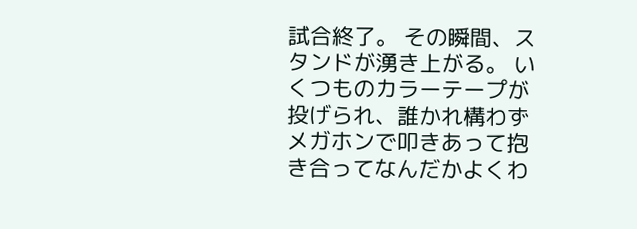試合終了。 その瞬間、スタンドが湧き上がる。 いくつものカラーテープが投げられ、誰かれ構わずメガホンで叩きあって抱き合ってなんだかよくわ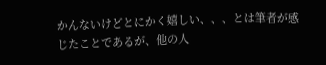かんないけどとにかく嬉しい、、、とは筆者が感じたことであるが、他の人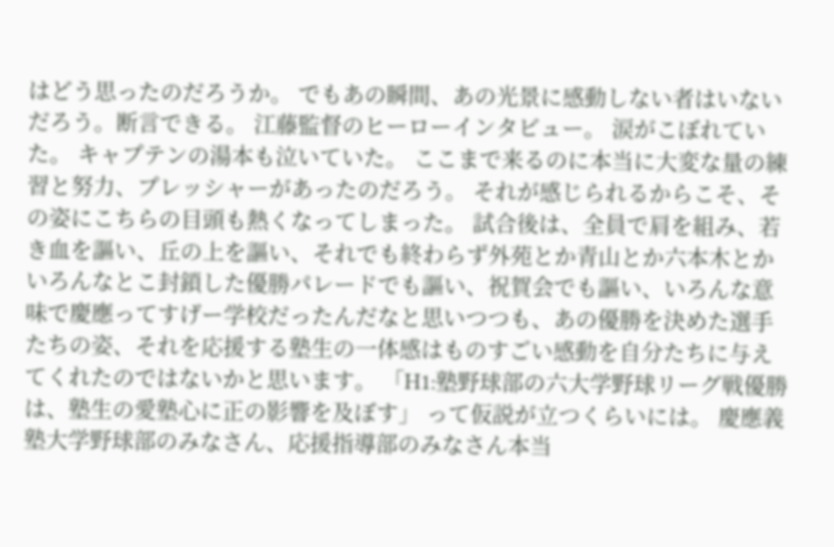はどう思ったのだろうか。 でもあの瞬間、あの光景に感動しない者はいないだろう。断言できる。 江藤監督のヒーローインタビュー。 涙がこぼれていた。 キャプテンの湯本も泣いていた。 ここまで来るのに本当に大変な量の練習と努力、プレッシャーがあったのだろう。 それが感じられるからこそ、その姿にこちらの目頭も熱くなってしまった。 試合後は、全員で肩を組み、若き血を謳い、丘の上を謳い、それでも終わらず外苑とか青山とか六本木とかいろんなとこ封鎖した優勝パレードでも謳い、祝賀会でも謳い、いろんな意味で慶應ってすげー学校だったんだなと思いつつも、あの優勝を決めた選手たちの姿、それを応援する塾生の一体感はものすごい感動を自分たちに与えてくれたのではないかと思います。 「H1:塾野球部の六大学野球リーグ戦優勝は、塾生の愛塾心に正の影響を及ぼす」 って仮説が立つくらいには。 慶應義塾大学野球部のみなさん、応援指導部のみなさん本当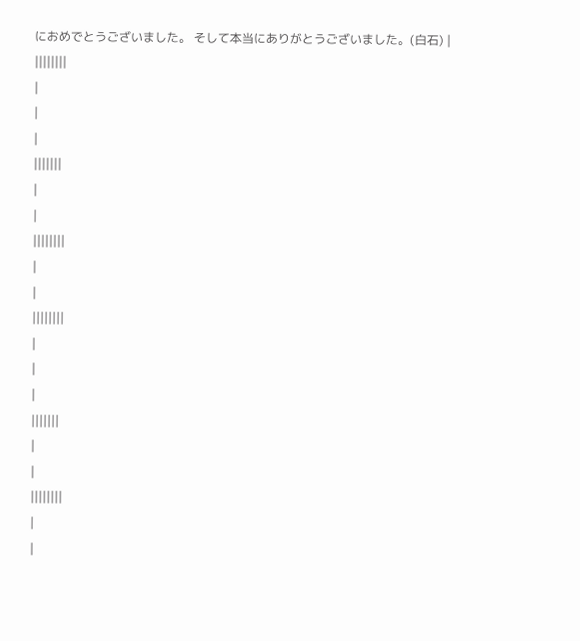におめでとうございました。 そして本当にありがとうございました。(白石) |
||||||||
|
|
|
|||||||
|
|
||||||||
|
|
||||||||
|
|
|
|||||||
|
|
||||||||
|
|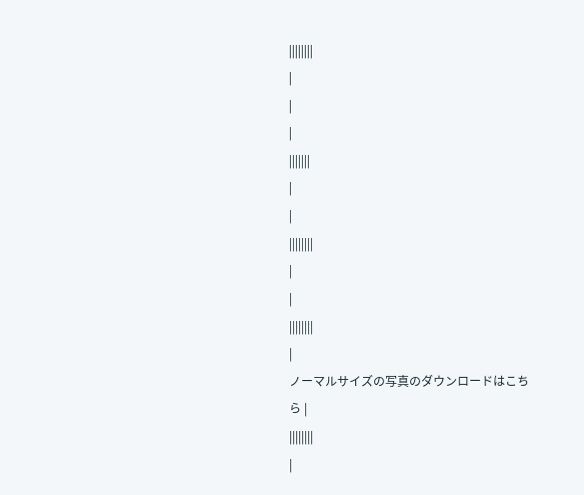||||||||
|
|
|
|||||||
|
|
||||||||
|
|
||||||||
|
ノーマルサイズの写真のダウンロードはこちら |
||||||||
|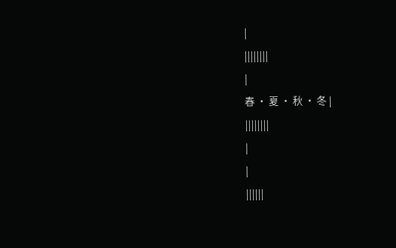|
||||||||
|
春 ・ 夏 ・ 秋 ・ 冬 |
||||||||
|
|
||||||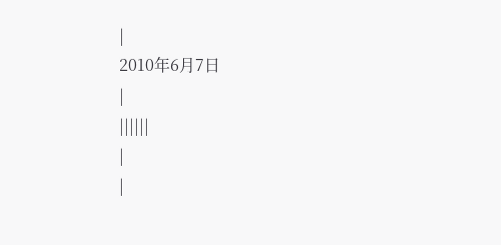|
2010年6月7日
|
||||||
|
|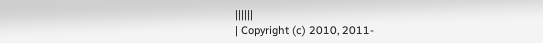||||||
| Copyright (c) 2010, 2011-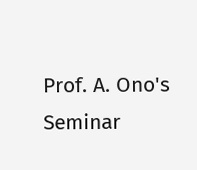Prof. A. Ono's Seminar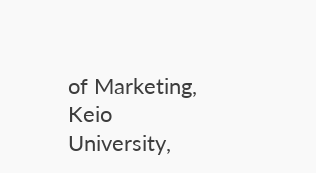of Marketing, Keio University,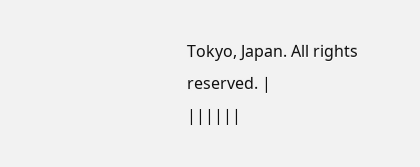Tokyo, Japan. All rights reserved. |
||||||